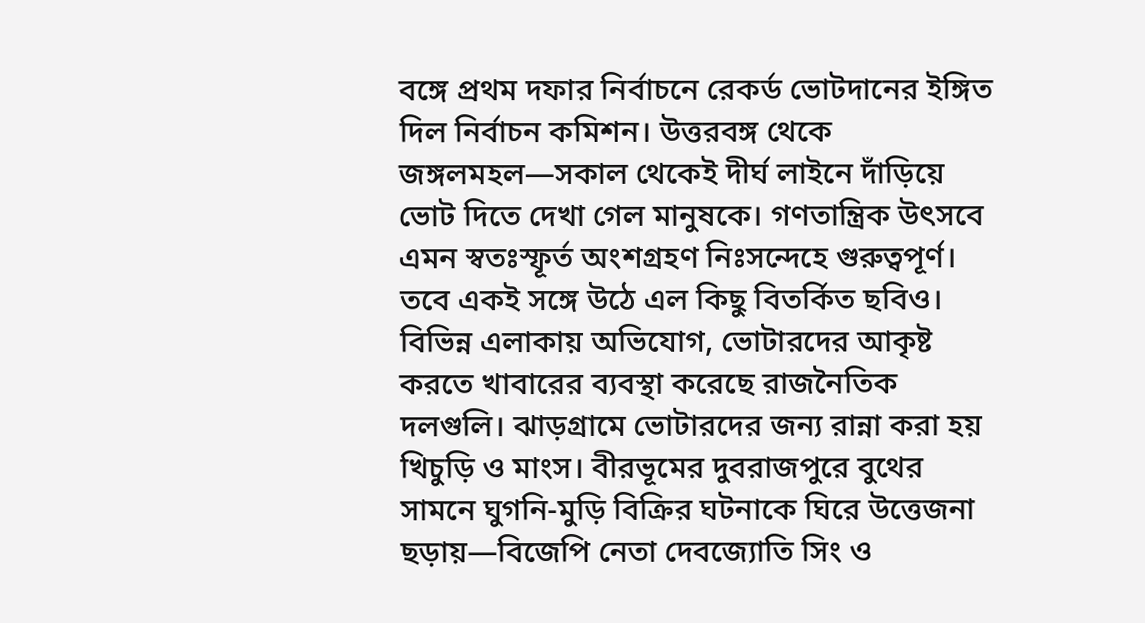বঙ্গে প্রথম দফার নির্বাচনে রেকর্ড ভোটদানের ইঙ্গিত দিল নির্বাচন কমিশন। উত্তরবঙ্গ থেকে জঙ্গলমহল—সকাল থেকেই দীর্ঘ লাইনে দাঁড়িয়ে ভোট দিতে দেখা গেল মানুষকে। গণতান্ত্রিক উৎসবে এমন স্বতঃস্ফূর্ত অংশগ্রহণ নিঃসন্দেহে গুরুত্বপূর্ণ। তবে একই সঙ্গে উঠে এল কিছু বিতর্কিত ছবিও। বিভিন্ন এলাকায় অভিযোগ, ভোটারদের আকৃষ্ট করতে খাবারের ব্যবস্থা করেছে রাজনৈতিক দলগুলি। ঝাড়গ্রামে ভোটারদের জন্য রান্না করা হয় খিচুড়ি ও মাংস। বীরভূমের দুবরাজপুরে বুথের সামনে ঘুগনি-মুড়ি বিক্রির ঘটনাকে ঘিরে উত্তেজনা ছড়ায়—বিজেপি নেতা দেবজ্যোতি সিং ও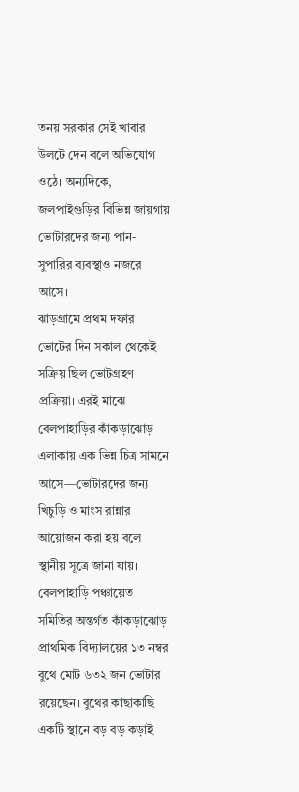তনয় সরকার সেই খাবার উলটে দেন বলে অভিযোগ ওঠে। অন্যদিকে, জলপাইগুড়ির বিভিন্ন জায়গায় ভোটারদের জন্য পান-সুপারির ব্যবস্থাও নজরে আসে।
ঝাড়গ্রামে প্রথম দফার ভোটের দিন সকাল থেকেই সক্রিয় ছিল ভোটগ্রহণ প্রক্রিয়া। এরই মাঝে বেলপাহাড়ির কাঁকড়াঝোড় এলাকায় এক ভিন্ন চিত্র সামনে আসে—ভোটারদের জন্য খিচুড়ি ও মাংস রান্নার আয়োজন করা হয় বলে স্থানীয় সূত্রে জানা যায়। বেলপাহাড়ি পঞ্চায়েত সমিতির অন্তর্গত কাঁকড়াঝোড় প্রাথমিক বিদ্যালয়ের ১৩ নম্বর বুথে মোট ৬৩২ জন ভোটার রয়েছেন। বুথের কাছাকাছি একটি স্থানে বড় বড় কড়াই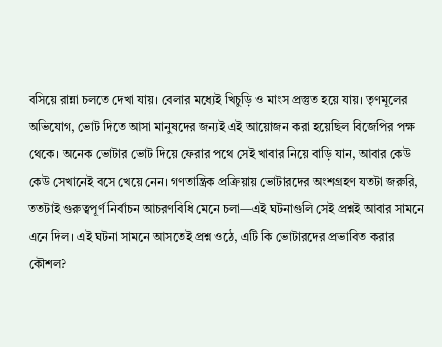বসিয়ে রান্না চলতে দেখা যায়। বেলার মধ্যেই খিচুড়ি ও মাংস প্রস্তুত হয়ে যায়। তৃণমূলের অভিযোগ, ভোট দিতে আসা মানুষদের জন্যই এই আয়োজন করা হয়েছিল বিজেপির পক্ষ থেকে। অনেক ভোটার ভোট দিয়ে ফেরার পথে সেই খাবার নিয়ে বাড়ি যান, আবার কেউ কেউ সেখানেই বসে খেয়ে নেন। গণতান্ত্রিক প্রক্রিয়ায় ভোটারদের অংশগ্রহণ যতটা জরুরি, ততটাই গুরুত্বপূর্ণ নির্বাচন আচরণবিধি মেনে চলা—এই ঘটনাগুলি সেই প্রশ্নই আবার সামনে এনে দিল। এই ঘটনা সামনে আসতেই প্রশ্ন ওঠে, এটি কি ভোটারদের প্রভাবিত করার কৌশল?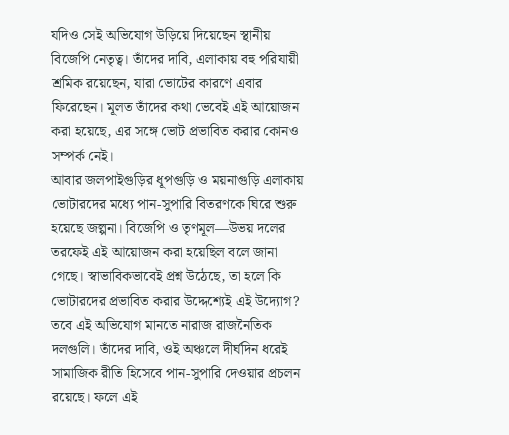যদিও সেই অভিযোগ উড়িয়ে দিয়েছেন স্থানীয় বিজেপি নেতৃত্ব। তাঁদের দাবি, এলাকায় বহু পরিযায়ী শ্রমিক রয়েছেন, যারা ভোটের কারণে এবার ফিরেছেন। মূলত তাঁদের কথা ভেবেই এই আয়োজন করা হয়েছে, এর সঙ্গে ভোট প্রভাবিত করার কোনও সম্পর্ক নেই।
আবার জলপাইগুড়ির ধূপগুড়ি ও ময়নাগুড়ি এলাকায় ভোটারদের মধ্যে পান-সুপারি বিতরণকে ঘিরে শুরু হয়েছে জল্পনা। বিজেপি ও তৃণমূল—উভয় দলের তরফেই এই আয়োজন করা হয়েছিল বলে জানা গেছে। স্বাভাবিকভাবেই প্রশ্ন উঠেছে, তা হলে কি ভোটারদের প্রভাবিত করার উদ্দেশ্যেই এই উদ্যোগ? তবে এই অভিযোগ মানতে নারাজ রাজনৈতিক দলগুলি। তাঁদের দাবি, ওই অঞ্চলে দীর্ঘদিন ধরেই সামাজিক রীতি হিসেবে পান-সুপারি দেওয়ার প্রচলন রয়েছে। ফলে এই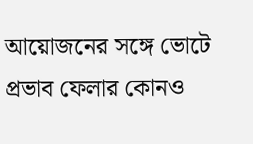আয়োজনের সঙ্গে ভোটে প্রভাব ফেলার কোনও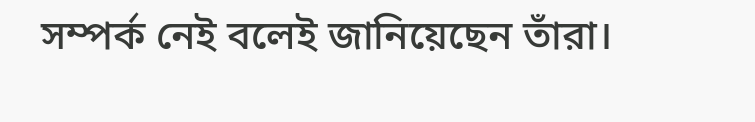সম্পর্ক নেই বলেই জানিয়েছেন তাঁরা।